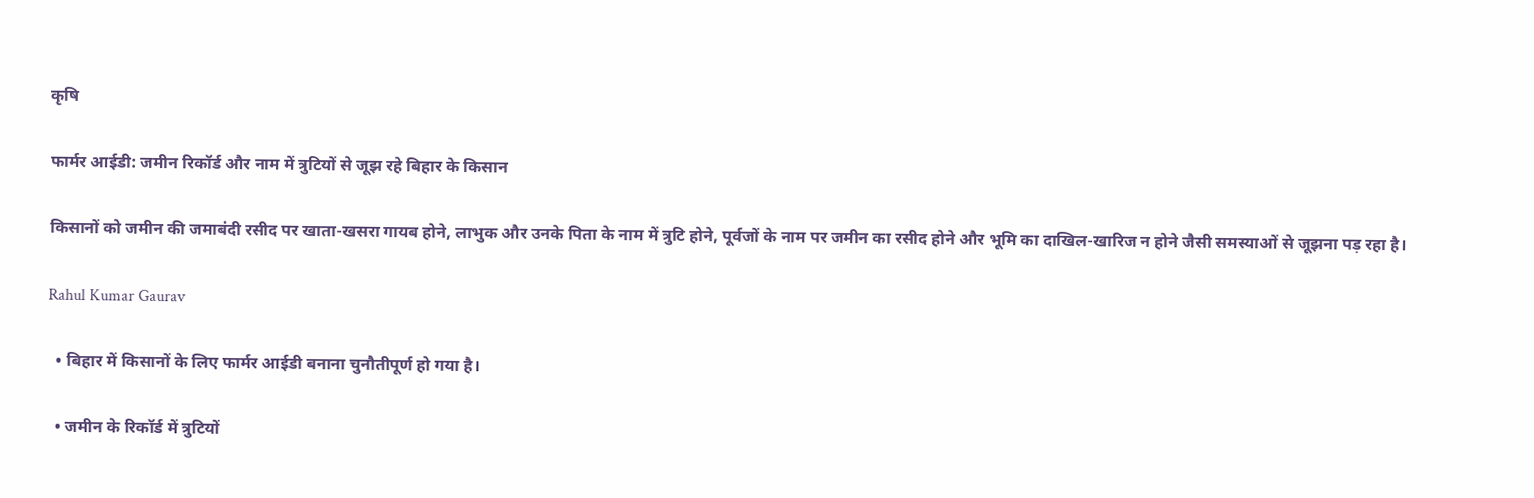कृषि

फार्मर आईडी: जमीन रिकॉर्ड और नाम में त्रुटियों से जूझ रहे बिहार के किसान

किसानों को जमीन की जमाबंदी रसीद पर खाता-खसरा गायब होने, लाभुक और उनके पिता के नाम में त्रुटि होने, पूर्वजों के नाम पर जमीन का रसीद होने और भूमि का दाखिल-खारिज न होने जैसी समस्याओं से जूझना पड़ रहा है।

Rahul Kumar Gaurav

  • बिहार में किसानों के लिए फार्मर आईडी बनाना चुनौतीपूर्ण हो गया है।

  • जमीन के रिकॉर्ड में त्रुटियों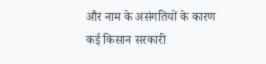और नाम के असंगतियों के कारण कई किसान सरकारी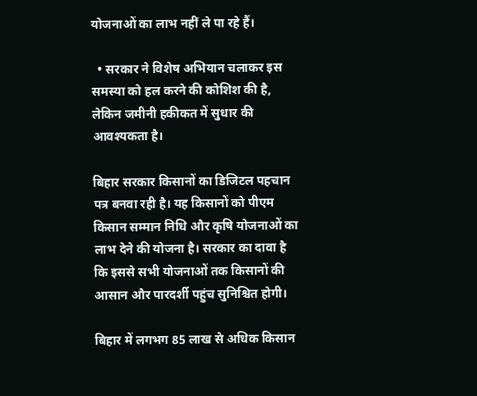योजनाओं का लाभ नहीं ले पा रहे हैं।

  • सरकार ने विशेष अभियान चलाकर इस समस्या को हल करने की कोशिश की है, लेकिन जमीनी हकीकत में सुधार की आवश्यकता है।

बिहार सरकार किसानों का डिजिटल पहचान पत्र बनवा रही है। यह किसानों को पीएम किसान सम्मान निधि और कृषि योजनाओं का लाभ देने की योजना है। सरकार का दावा है कि इससे सभी योजनाओं तक किसानों की आसान और पारदर्शी पहुंच सुनिश्चित होगी।

बिहार में लगभग 85 लाख से अधिक किसान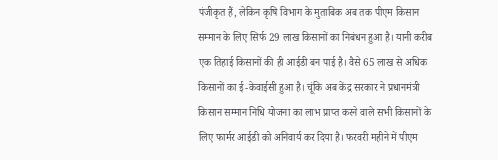पंजीकृत हैं, लेकिन कृषि विभाग के मुताबिक अब तक पीएम किसान सम्मान के लिए सिर्फ 29 लाख किसानों का निबंधन हुआ है। यानी करीब एक तिहाई किसानों की ही आईडी बन पाई है। वैसे 65 लाख से अधिक किसानों का ई-केवाईसी हुआ है। चूंकि अब केंद्र सरकार ने प्रधानमंत्री किसान सम्मान निधि योजना का लाभ प्राप्त करने वाले सभी किसानों के लिए फार्मर आईडी को अनिवार्य कर दिया है। फरवरी महीने में पीएम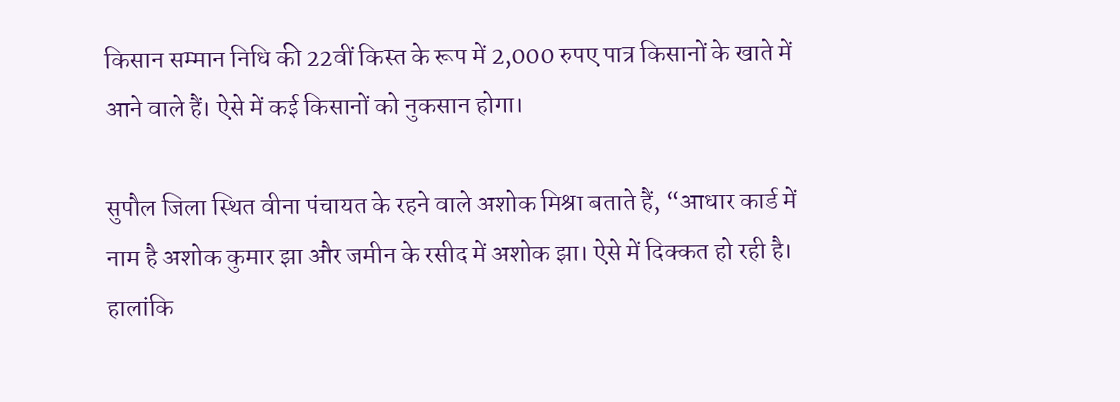किसान सम्मान निधि की 22वीं किस्त के रूप में 2,000 रुपए पात्र किसानों के खाते में आने वाले हैं। ऐसे में कई किसानों को नुकसान होगा।

सुपौल जिला स्थित वीना पंचायत के रहने वाले अशोक मिश्रा बताते हैं, “आधार कार्ड में नाम है अशोक कुमार झा और जमीन के रसीद में अशोक झा। ऐसे में दिक्कत हो रही है। हालांकि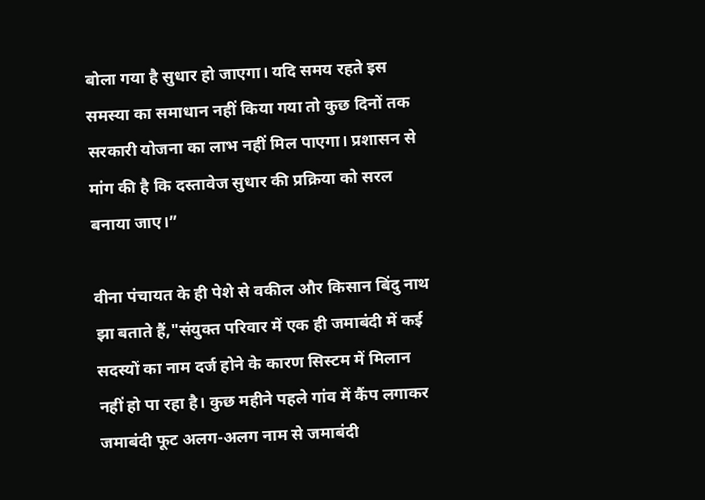बोला गया है सुधार हो जाएगा। यदि समय रहते इस समस्या का समाधान नहीं किया गया तो कुछ दिनों तक सरकारी योजना का लाभ नहीं मिल पाएगा। प्रशासन से मांग की है कि दस्तावेज सुधार की प्रक्रिया को सरल बनाया जाए।”

वीना पंचायत के ही पेशे से वकील और किसान बिंदु नाथ झा बताते हैं,"संयुक्त परिवार में एक ही जमाबंदी में कई सदस्यों का नाम दर्ज होने के कारण सिस्टम में मिलान नहीं हो पा रहा है। कुछ महीने पहले गांव में कैंप लगाकर जमाबंदी फूट अलग-अलग नाम से जमाबंदी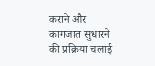कराने और कागजात सुधारने की प्रक्रिया चलाई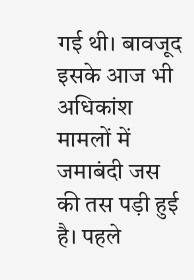गई थी। बावजूद इसके आज भी अधिकांश मामलों में जमाबंदी जस की तस पड़ी हुई है। पहले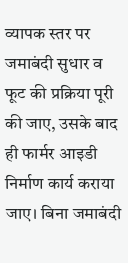व्यापक स्तर पर जमाबंदी सुधार व फूट की प्रक्रिया पूरी की जाए, उसके बाद ही फार्मर आइडी निर्माण कार्य कराया जाए। बिना जमाबंदी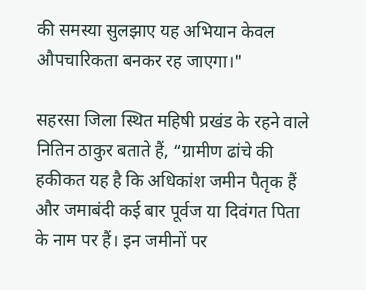की समस्या सुलझाए यह अभियान केवल औपचारिकता बनकर रह जाएगा।"

सहरसा जिला स्थित महिषी प्रखंड के रहने वाले नितिन ठाकुर बताते हैं, “ग्रामीण ढांचे की हकीकत यह है कि अधिकांश जमीन पैतृक हैं और जमाबंदी कई बार पूर्वज या दिवंगत पिता के नाम पर हैं। इन जमीनों पर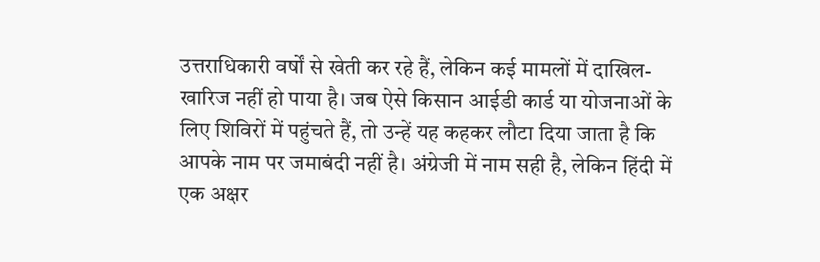उत्तराधिकारी वर्षों से खेती कर रहे हैं, लेकिन कई मामलों में दाखिल-खारिज नहीं हो पाया है। जब ऐसे किसान आईडी कार्ड या योजनाओं के लिए शिविरों में पहुंचते हैं, तो उन्हें यह कहकर लौटा दिया जाता है कि आपके नाम पर जमाबंदी नहीं है। अंग्रेजी में नाम सही है, लेकिन हिंदी में एक अक्षर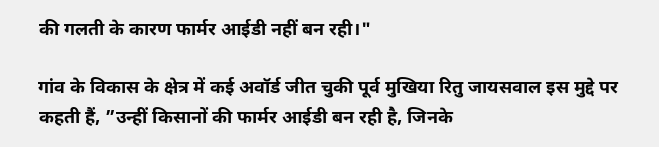की गलती के कारण फार्मर आईडी नहीं बन रही।"

गांव के विकास के क्षेत्र में कई अवॉर्ड जीत चुकी पूर्व मुखिया रितु जायसवाल इस मुद्दे पर कहती हैं, ”उन्हीं किसानों की फार्मर आईडी बन रही है, जिनके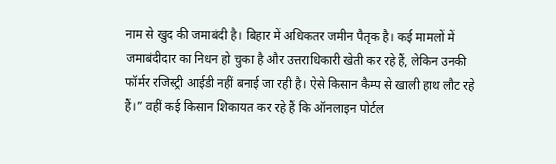नाम से खुद की जमाबंदी है। बिहार में अधिकतर जमीन पैतृक है। कई मामलों में जमाबंदीदार का निधन हो चुका है और उत्तराधिकारी खेती कर रहे हैं, लेकिन उनकी फॉर्मर रजिस्ट्री आईडी नहीं बनाई जा रही है। ऐसे किसान कैम्प से खाली हाथ लौट रहे हैं।” वहीं कई किसान शिकायत कर रहे हैं कि ऑनलाइन पोर्टल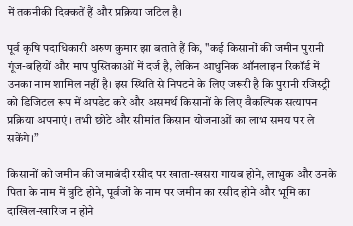में तकनीकी दिक्कतें हैं और प्रक्रिया जटिल है।

पूर्व कृषि पदाधिकारी अरुण कुमार झा बताते हैं कि, "कई किसानों की जमीन पुरानी गूंज-बहियों और माप पुस्तिकाओं में दर्ज है, लेकिन आधुनिक ऑनलाइन रिकॉर्ड में उनका नाम शामिल नहीं है। इस स्थिति से निपटने के लिए जरूरी है कि पुरानी रजिस्ट्री को डिजिटल रूप में अपडेट करे और असमर्थ किसानों के लिए वैकल्पिक सत्यापन प्रक्रिया अपनाएं। तभी छोटे और सीमांत किसान योजनाओं का लाभ समय पर ले सकेंगे।”

किसानों को जमीन की जमाबंदी रसीद पर खाता-खसरा गायब होने, लाभुक और उनके पिता के नाम में त्रुटि होने, पूर्वजों के नाम पर जमीन का रसीद होने और भूमि का दाखिल-खारिज न होने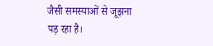जैसी समस्याओं से जूझना पड़ रहा है।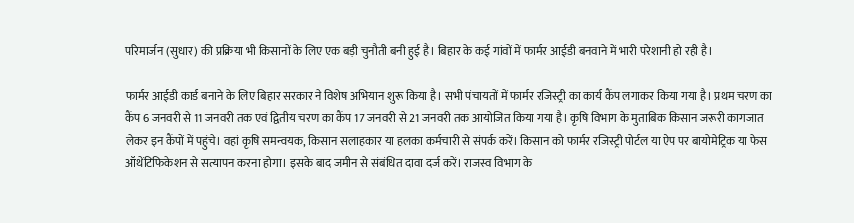परिमार्जन (सुधार) की प्रक्रिया भी किसानों के लिए एक बड़ी चुनौती बनी हुई है। बिहार के कई गांवों में फार्मर आईडी बनवाने में भारी परेशानी हो रही है।

फार्मर आईडी कार्ड बनाने के लिए बिहार सरकार ने विशेष अभियान शुरू किया है। सभी पंचायतों में फार्मर रजिस्ट्री का कार्य कैंप लगाकर किया गया है। प्रथम चरण का कैंप 6 जनवरी से 11 जनवरी तक एवं द्वितीय चरण का कैंप 17 जनवरी से 21 जनवरी तक आयोजित किया गया है। कृषि विभाग के मुताबिक किसान जरूरी कागजात लेकर इन कैंपों में पहुंचे। वहां कृषि समन्वयक, किसान सलाहकार या हलका कर्मचारी से संपर्क करें। किसान को फार्मर रजिस्ट्री पोर्टल या ऐप पर बायोमेट्रिक या फेस ऑथेंटिफिकेशन से सत्यापन करना होगा। इसके बाद जमीन से संबंधित दावा दर्ज करें। राजस्व विभाग के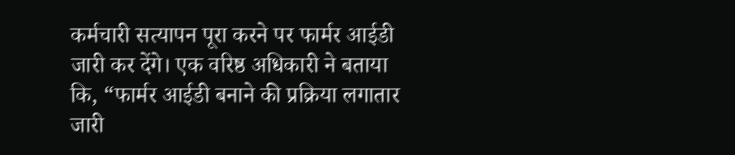कर्मचारी सत्यापन पूरा करने पर फार्मर आईडी जारी कर देंगे। एक वरिष्ठ अधिकारी ने बताया कि, “फार्मर आईडी बनाने की प्रक्रिया लगातार जारी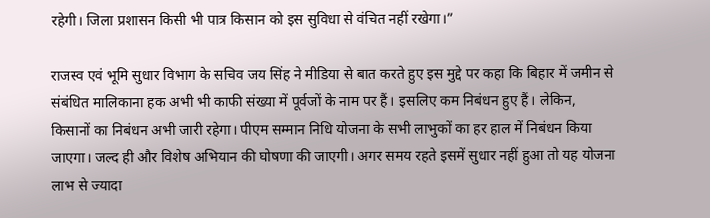रहेगी। जिला प्रशासन किसी भी पात्र किसान को इस सुविधा से वंचित नहीं रखेगा।”

राजस्व एवं भूमि सुधार विभाग के सचिव जय सिंह ने मीडिया से बात करते हुए इस मुद्दे पर कहा कि बिहार में जमीन से संबंधित मालिकाना हक अभी भी काफी संख्या में पूर्वजों के नाम पर हैं। इसलिए कम निबंधन हुए हैं। लेकिन, किसानों का निबंधन अभी जारी रहेगा। पीएम सम्मान निधि योजना के सभी लाभुकों का हर हाल में निबंधन किया जाएगा। जल्द ही और विशेष अभियान की घोषणा की जाएगी। अगर समय रहते इसमें सुधार नहीं हुआ तो यह योजना लाभ से ज्यादा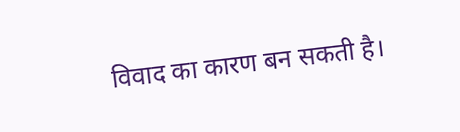विवाद का कारण बन सकती है।